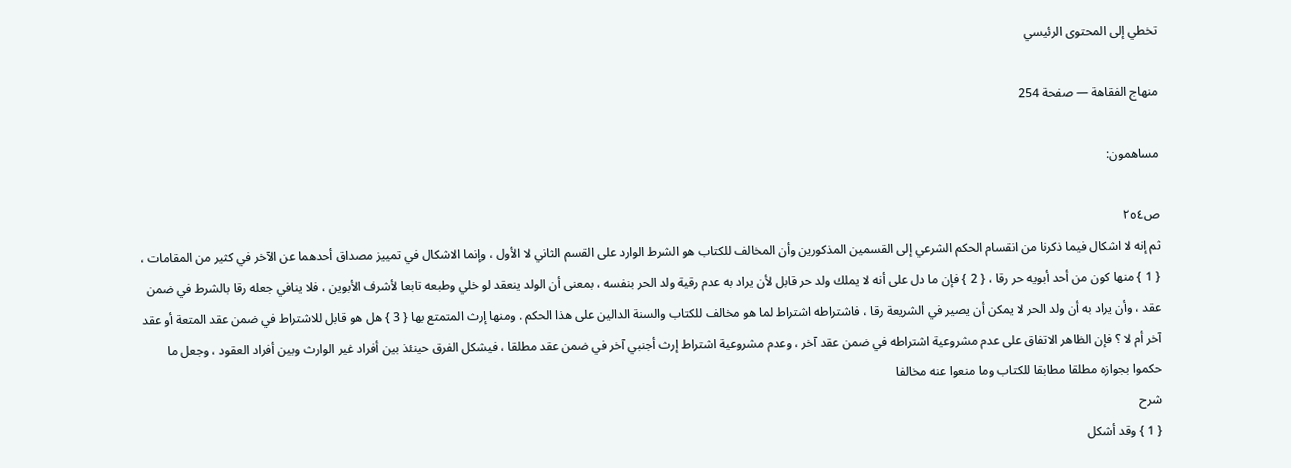تخطي إلى المحتوى الرئيسي

منهاج الفقاهة — صفحة 254

مساهمون:

ص٢٥٤
ثم إنه لا اشكال فيما ذكرنا من انقسام الحكم الشرعي إلى القسمين المذكورين وأن المخالف للكتاب هو الشرط الوارد على القسم الثاني لا الأول ، وإنما الاشكال في تمييز مصداق أحدهما عن الآخر في كثير من المقامات ، { 1 } منها كون من أحد أبويه حر رقا ، { 2 } فإن ما دل على أنه لا يملك ولد حر قابل لأن يراد به عدم رقية ولد الحر بنفسه ، بمعنى أن الولد ينعقد لو خلي وطبعه تابعا لأشرف الأبوين ، فلا ينافي جعله رقا بالشرط في ضمن عقد ، وأن يراد به أن ولد الحر لا يمكن أن يصير في الشريعة رقا ، فاشتراطه اشتراط لما هو مخالف للكتاب والسنة الدالين على هذا الحكم . ومنها إرث المتمتع بها { 3 } هل هو قابل للاشتراط في ضمن عقد المتعة أو عقد آخر أم لا ؟ فإن الظاهر الاتفاق على عدم مشروعية اشتراطه في ضمن عقد آخر ، وعدم مشروعية اشتراط إرث أجنبي آخر في ضمن عقد مطلقا ، فيشكل الفرق حينئذ بين أفراد غير الوارث وبين أفراد العقود ، وجعل ما حكموا بجوازه مطلقا مطابقا للكتاب وما منعوا عنه مخالفا
شرح
{ 1 } وقد أشكل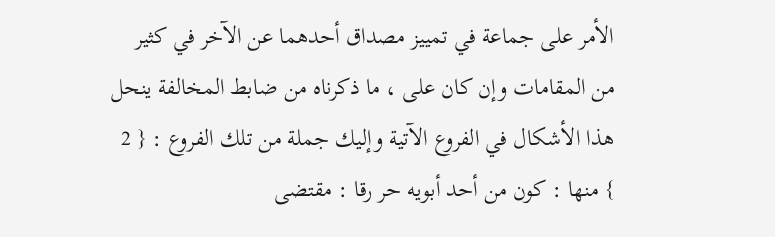الأمر على جماعة في تمييز مصداق أحدهما عن الآخر في كثير من المقامات وإن كان على ، ما ذكرناه من ضابط المخالفة ينحل هذا الأشكال في الفروع الآتية وإليك جملة من تلك الفروع : { 2 } منها : كون من أحد أبويه حر رقا : مقتضى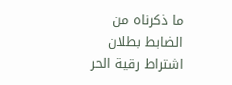ما ذكرناه من الضابط بطلان اشتراط رقية الحر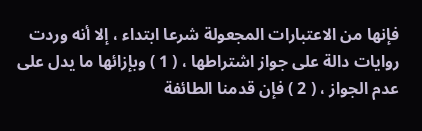فإنها من الاعتبارات المجعولة شرعا ابتداء ، إلا أنه وردت روايات دالة على جواز اشتراطها ، ( 1 ) وبإزائها ما يدل على عدم الجواز ، ( 2 ) فإن قدمنا الطائفة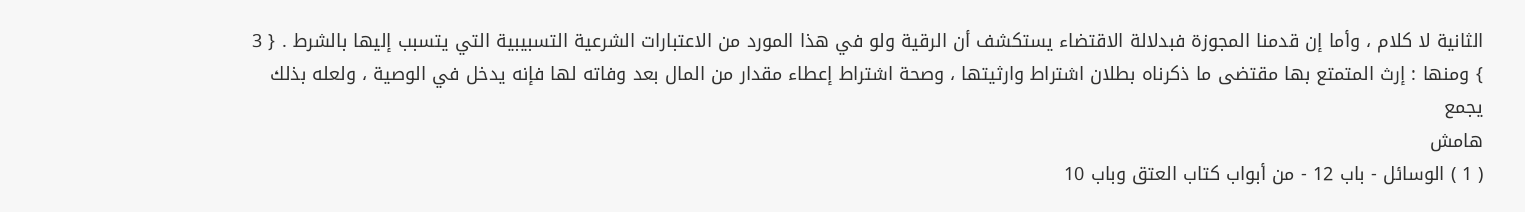الثانية لا كلام ، وأما إن قدمنا المجوزة فبدلالة الاقتضاء يستكشف أن الرقية ولو في هذا المورد من الاعتبارات الشرعية التسبيبية التي يتسبب إليها بالشرط . { 3 } ومنها : إرث المتمتع بها مقتضى ما ذكرناه بطلان اشتراط وارثيتها ، وصحة اشتراط إعطاء مقدار من المال بعد وفاته لها فإنه يدخل في الوصية ، ولعله بذلك يجمع
هامش
( 1 ) الوسائل - باب 12 - من أبواب كتاب العتق وباب 10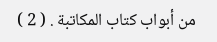من أبواب كتاب المكاتبة . ( 2 )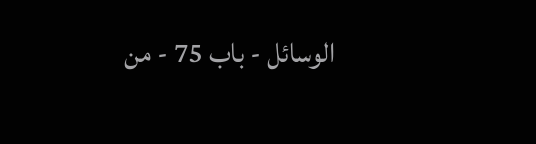الوسائل - باب 75 - من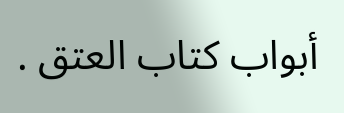أبواب كتاب العتق .